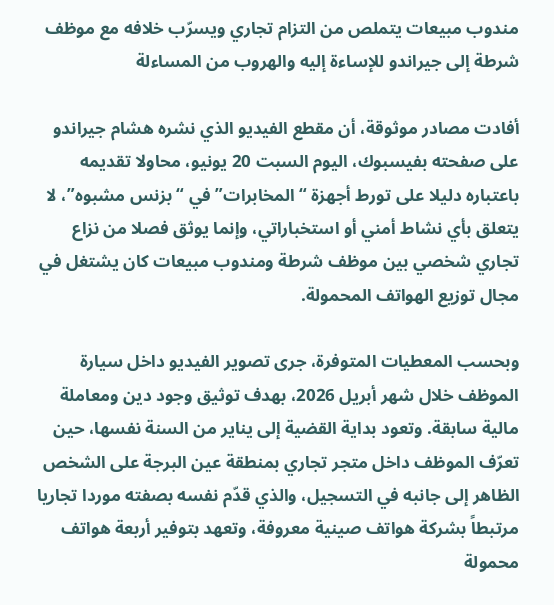مندوب مبيعات يتملص من التزام تجاري ويسرّب خلافه مع موظف شرطة إلى جيراندو للإساءة إليه والهروب من المساءلة

أفادت مصادر موثوقة، أن مقطع الفيديو الذي نشره هشام جيراندو على صفحته بفيسبوك، اليوم السبت 20 يونيو، محاولا تقديمه باعتباره دليلا على تورط أجهزة “المخابرات” في “بزنس مشبوه”، لا يتعلق بأي نشاط أمني أو استخباراتي، وإنما يوثق فصلا من نزاع تجاري شخصي بين موظف شرطة ومندوب مبيعات كان يشتغل في مجال توزيع الهواتف المحمولة.

وبحسب المعطيات المتوفرة، جرى تصوير الفيديو داخل سيارة الموظف خلال شهر أبريل 2026، بهدف توثيق وجود دين ومعاملة مالية سابقة. وتعود بداية القضية إلى يناير من السنة نفسها، حين تعرّف الموظف داخل متجر تجاري بمنطقة عين البرجة على الشخص الظاهر إلى جانبه في التسجيل، والذي قدّم نفسه بصفته موردا تجاريا مرتبطاً بشركة هواتف صينية معروفة، وتعهد بتوفير أربعة هواتف محمولة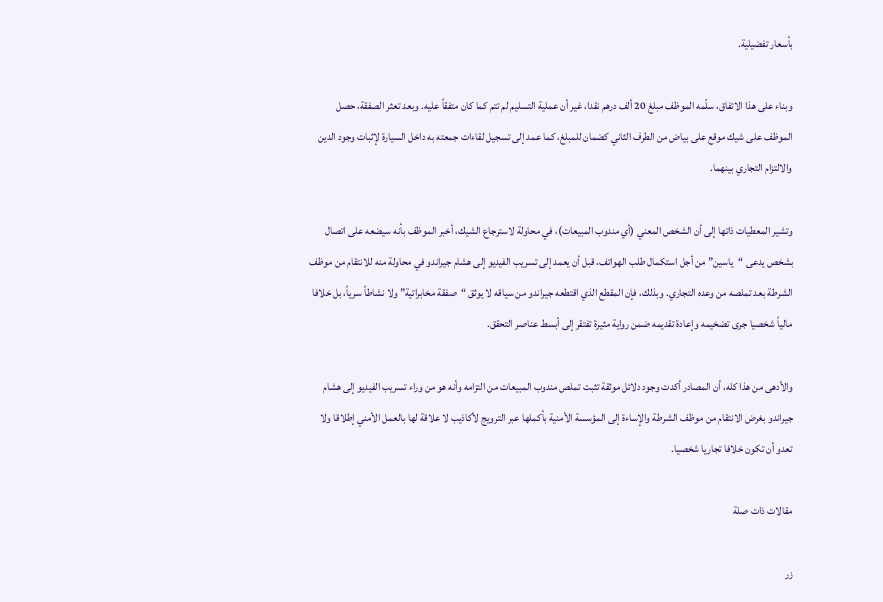بأسعار تفضيلية.

وبناء على هذا الاتفاق، سلّمه الموظف مبلغ 20 ألف درهم نقدا، غير أن عملية التسليم لم تتم كما كان متفقاً عليه. وبعد تعثر الصفقة، حصل الموظف على شيك موقع على بياض من الطرف الثاني كضمان للمبلغ، كما عمد إلى تسجيل لقاءات جمعته به داخل السيارة لإثبات وجود الدين والالتزام التجاري بينهما.

وتشير المعطيات ذاتها إلى أن الشخص المعني (أي مندوب المبيعات)، في محاولة لاسترجاع الشيك، أخبر الموظف بأنه سيضعه على اتصال بشخص يدعى “ياسين” من أجل استكمال طلب الهواتف، قبل أن يعمد إلى تسريب الفيديو إلى هشام جيراندو في محاولة منه للانتقام من موظف الشرطة بعد تملصه من وعده التجاري. وبذلك، فإن المقطع الذي اقتطعه جيراندو من سياقه لا يوثق “صفقة مخابراتية” ولا نشاطاً سرياً، بل خلافا مالياً شخصيا جرى تضخيمه وإعادة تقديمه ضمن رواية مثيرة تفتقر إلى أبسط عناصر التحقق.

والأدهى من هذا كله، أن المصادر أكدت وجود دلائل موثقة تثبت تملص مندوب المبيعات من التزامه وأنه هو من وراء تسريب الفيديو إلى هشام جيراندو بغرض الانتقام من موظف الشرطة والإساءة إلى المؤسسة الأمنية بأكملها عبر الترويج لأكاذيب لا علاقة لها بالعمل الأمني إطلاقا ولا تعدو أن تكون خلافا تجاريا شخصيا.

مقالات ذات صلة

زر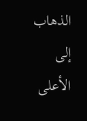الذهاب إلى الأعلى